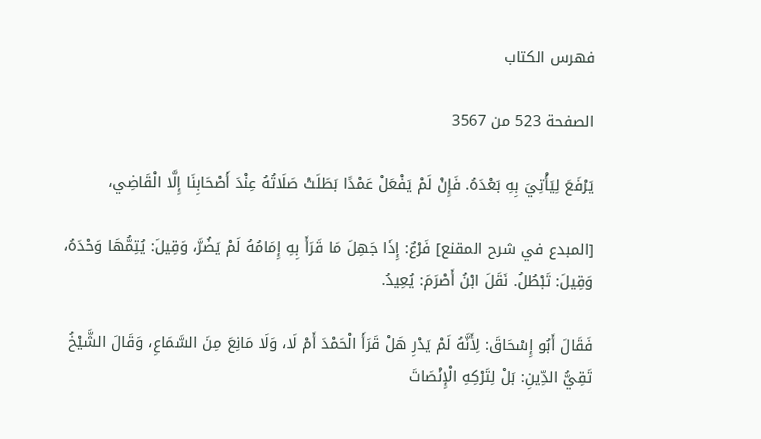فهرس الكتاب

الصفحة 523 من 3567

يَرْفَعَ لِيَأْتِيَ بِهِ بَعْدَهُ. فَإِنْ لَمْ يَفْعَلْ عَمْدًا بَطَلَتْ صَلَاتُهُ عِنْدَ أَصْحَابِنَا إِلَّا الْقَاضِي،

[المبدع في شرح المقنع] فَرْعٌ: إِذَا جَهِلَ مَا قَرَأَ بِهِ إِمَامُهُ لَمْ يَضُرَّ، وَقِيلَ: يُتِمُّهَا وَحْدَهُ، وَقِيلَ: تَبْطُلُ. نَقَلَ ابْنُ أَصْرَمَ: يُعِيدُ.

فَقَالَ أَبُو إِسْحَاقَ: لِأَنَّهُ لَمْ يَدْرِ هَلْ قَرَأَ الْحَمْدَ أَمْ لَا، وَلَا مَانِعَ مِنَ السَّمَاعِ، وَقَالَ الشَّيْخُ تَقِيُّ الدِّينِ: بَلْ لِتَرْكِهِ الْإِنْصَاتَ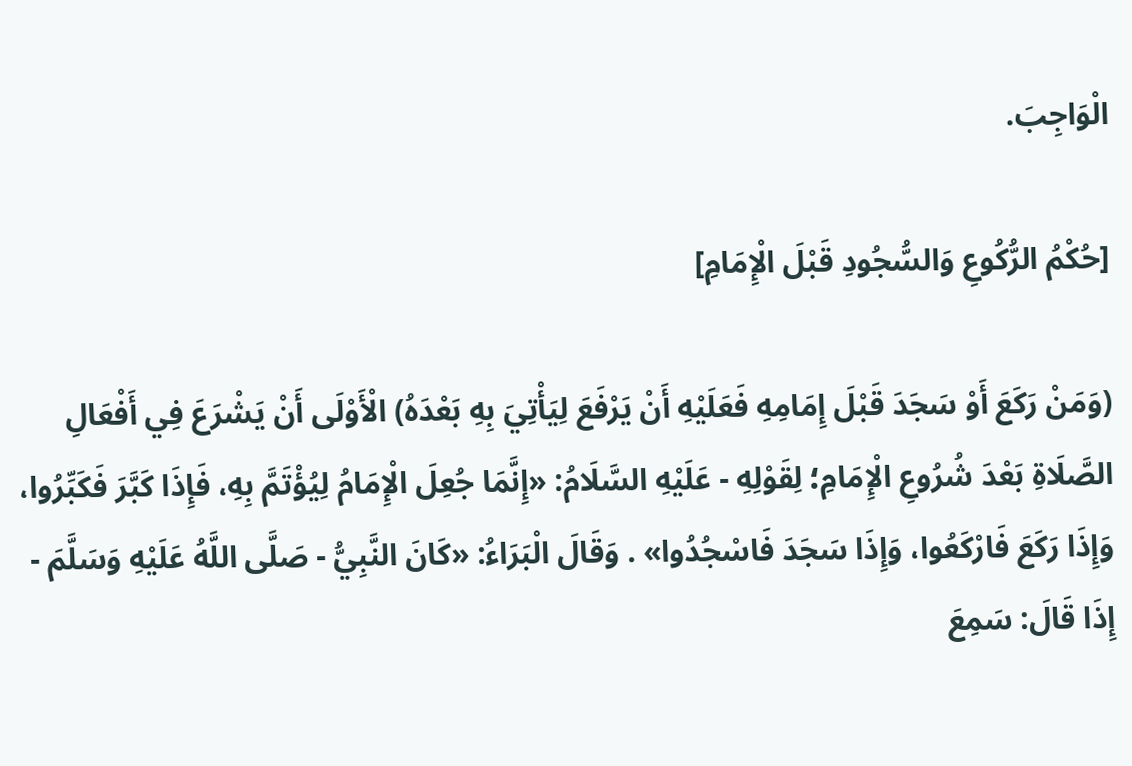الْوَاجِبَ.

[حُكْمُ الرُّكُوعِ وَالسُّجُودِ قَبْلَ الْإِمَامِ]

(وَمَنْ رَكَعَ أَوْ سَجَدَ قَبْلَ إِمَامِهِ فَعَلَيْهِ أَنْ يَرْفَعَ لِيَأْتِيَ بِهِ بَعْدَهُ) الْأَوْلَى أَنْ يَشْرَعَ فِي أَفْعَالِ الصَّلَاةِ بَعْدَ شُرُوعِ الْإِمَامِ؛ لِقَوْلِهِ - عَلَيْهِ السَّلَامُ: «إِنَّمَا جُعِلَ الْإِمَامُ لِيُؤْتَمَّ بِهِ، فَإِذَا كَبَّرَ فَكَبِّرُوا، وَإِذَا رَكَعَ فَارْكَعُوا، وَإِذَا سَجَدَ فَاسْجُدُوا» . وَقَالَ الْبَرَاءُ: «كَانَ النَّبِيُّ - صَلَّى اللَّهُ عَلَيْهِ وَسَلَّمَ - إِذَا قَالَ: سَمِعَ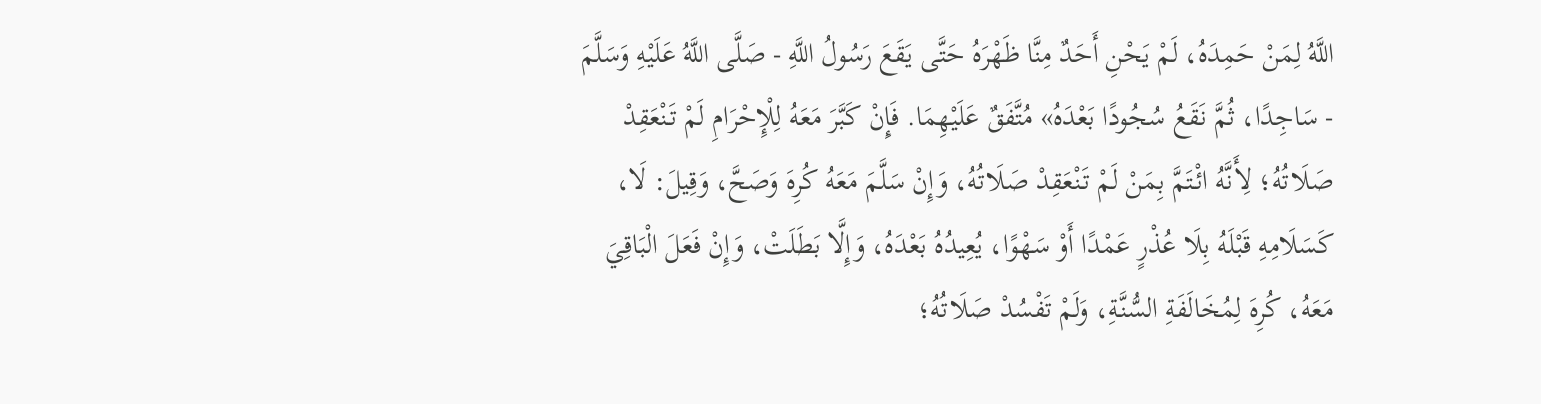اللَّهُ لِمَنْ حَمِدَهُ، لَمْ يَحْنِ أَحَدٌ مِنَّا ظَهْرَهُ حَتَّى يَقَعَ رَسُولُ اللَّهِ - صَلَّى اللَّهُ عَلَيْهِ وَسَلَّمَ - سَاجِدًا، ثُمَّ نَقَعُ سُجُودًا بَعْدَهُ» مُتَّفَقٌ عَلَيْهِمَا. فَإِنْ كَبَّرَ مَعَهُ لِلْإِحْرَامِ لَمْ تَنْعَقِدْ صَلَاتُهُ؛ لِأَنَّهُ ائْتَمَّ بِمَنْ لَمْ تَنْعَقِدْ صَلَاتُهُ، وَإِنْ سَلَّمَ مَعَهُ كُرِهَ وَصَحَّ، وَقِيلَ: لَا، كَسَلَامِهِ قَبْلَهُ بِلَا عُذْرٍ عَمْدًا أَوْ سَهْوًا، يُعِيدُهُ بَعْدَهُ، وَإِلَّا بَطَلَتْ، وَإِنْ فَعَلَ الْبَاقِيَ مَعَهُ، كُرِهَ لِمُخَالَفَةِ السُّنَّةِ، وَلَمْ تَفْسُدْ صَلَاتُهُ؛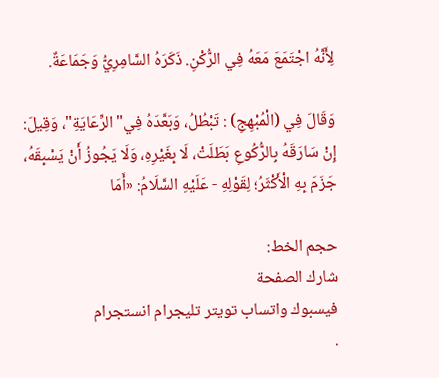لِأَنَّهُ اجْتَمَعَ مَعَهُ فِي الرُّكْنِ. ذَكَرَهُ السَّامِرِيُّ وَجَمَاعَةٌ.

وَقَالَ فِي (الْمُبْهِجِ) : تَبْطُلُ، وَبَعَّدَهُ فِي"الرِّعَايَةِ"، وَقِيلَ: إِنْ سَارَقَهُ بِالرُّكُوعِ بَطَلَتْ، لَا بِغَيْرِهِ، وَلَا يَجُوزُ أَنْ يَسْبِقَهُ، جَزَمَ بِهِ الْأَكْثَرُ؛ لِقَوْلِهِ - عَلَيْهِ السَّلَامُ: «أَمَا

حجم الخط:
شارك الصفحة
فيسبوك واتساب تويتر تليجرام انستجرام
.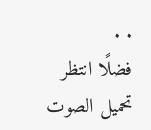. .
فضلًا انتظر تحميل الصوت